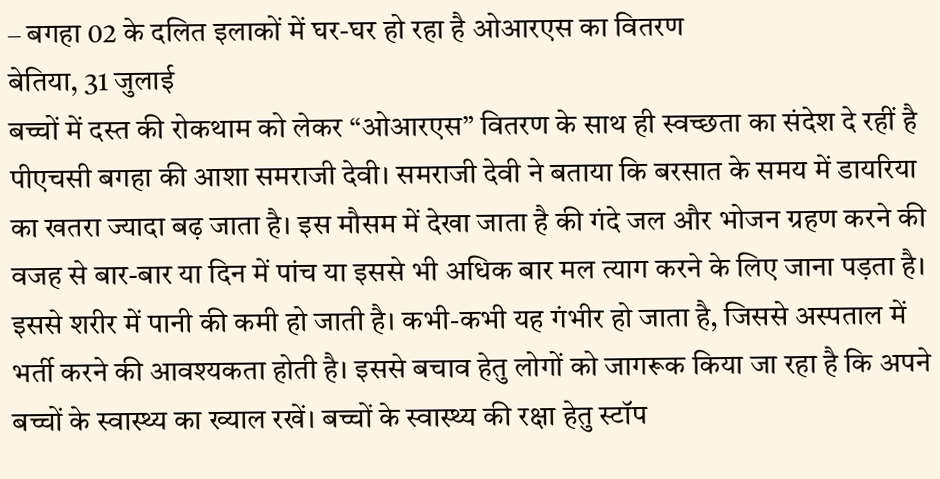– बगहा 02 के दलित इलाकों में घर-घर हो रहा है ओआरएस का वितरण
बेतिया, 31 जुलाई
बच्चों में दस्त की रोकथाम को लेकर “ओआरएस” वितरण के साथ ही स्वच्छता का संदेश दे रहीं है पीएचसी बगहा की आशा समराजी देवी। समराजी देवी ने बताया कि बरसात के समय में डायरिया का खतरा ज्यादा बढ़ जाता है। इस मौसम में देखा जाता है की गंदे जल और भोजन ग्रहण करने की वजह से बार-बार या दिन में पांच या इससे भी अधिक बार मल त्याग करने के लिए जाना पड़ता है। इससे शरीर में पानी की कमी हो जाती है। कभी-कभी यह गंभीर हो जाता है, जिससे अस्पताल में भर्ती करने की आवश्यकता होती है। इससे बचाव हेतु लोगों को जागरूक किया जा रहा है कि अपने बच्चों के स्वास्थ्य का ख्याल रखें। बच्चों के स्वास्थ्य की रक्षा हेतु स्टॉप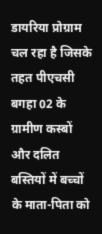डायरिया प्रोग्राम चल रहा है जिसके तहत पीएचसी बगहा 02 के ग्रामीण कस्बों और दलित बस्तियों में बच्चों के माता-पिता को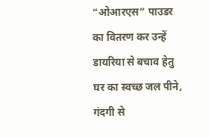“ओआरएस” पाउडर का वितरण कर उन्हें डायरिया से बचाव हेतु घर का स्वच्छ जल पीने, गंदगी से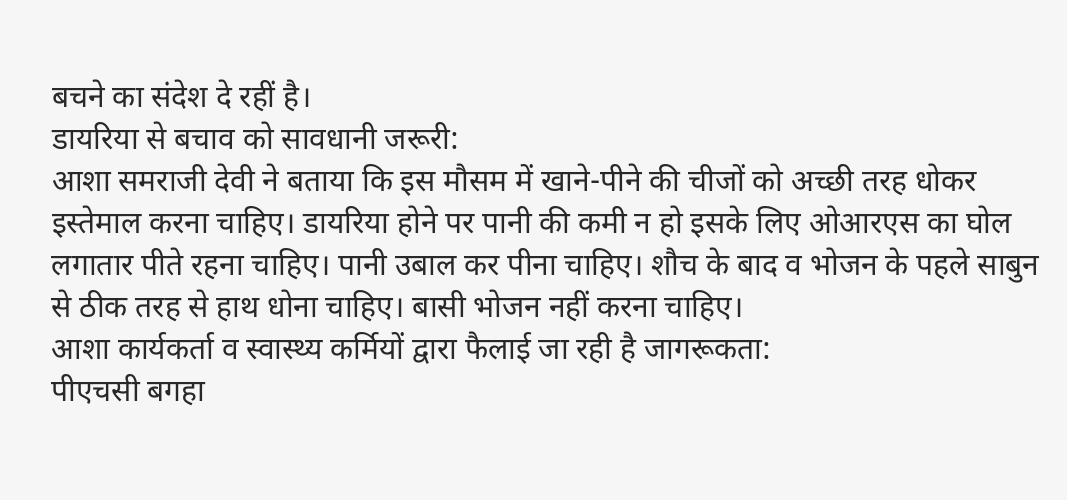बचने का संदेश दे रहीं है।
डायरिया से बचाव को सावधानी जरूरी:
आशा समराजी देवी ने बताया कि इस मौसम में खाने-पीने की चीजों को अच्छी तरह धोकर इस्तेमाल करना चाहिए। डायरिया होने पर पानी की कमी न हो इसके लिए ओआरएस का घोल लगातार पीते रहना चाहिए। पानी उबाल कर पीना चाहिए। शौच के बाद व भोजन के पहले साबुन से ठीक तरह से हाथ धोना चाहिए। बासी भोजन नहीं करना चाहिए।
आशा कार्यकर्ता व स्वास्थ्य कर्मियों द्वारा फैलाई जा रही है जागरूकता:
पीएचसी बगहा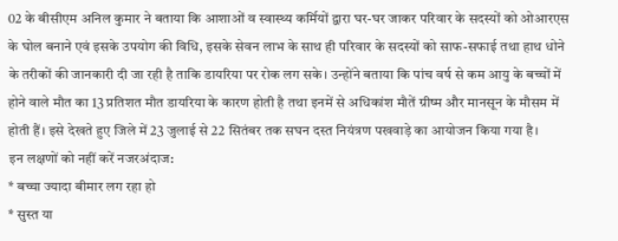02 के बीसीएम अनिल कुमार ने बताया कि आशाओं व स्वास्थ्य कर्मियों द्वारा घर-घर जाकर परिवार के सदस्यों को ओआरएस के घोल बनाने एवं इसके उपयोग की विधि, इसके सेवन लाभ के साथ ही परिवार के सदस्यों को साफ-सफाई तथा हाथ धोने के तरीकों की जानकारी दी जा रही है ताकि डायरिया पर रोक लग सके। उन्होंने बताया कि पांच वर्ष से कम आयु के बच्चों में होने वाले मौत का 13 प्रतिशत मौत डायरिया के कारण होती है तथा इनमें से अधिकांश मौतें ग्रीष्म और मानसून के मौसम में होती हैं। इसे देखते हुए जिले में 23 जुलाई से 22 सितंबर तक सघन दस्त नियंत्रण पखवाड़े का आयोजन किया गया है।
इन लक्षणों को नहीं करें नजरअंदाज:
* बच्चा ज्यादा बीमार लग रहा हो
* सुस्त या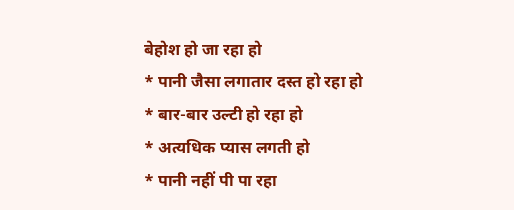बेहोश हो जा रहा हो
* पानी जैसा लगातार दस्त हो रहा हो
* बार-बार उल्टी हो रहा हो
* अत्यधिक प्यास लगती हो
* पानी नहीं पी पा रहा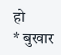हो
* बुखार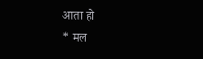आता हो
* मल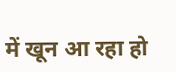में खून आ रहा हो